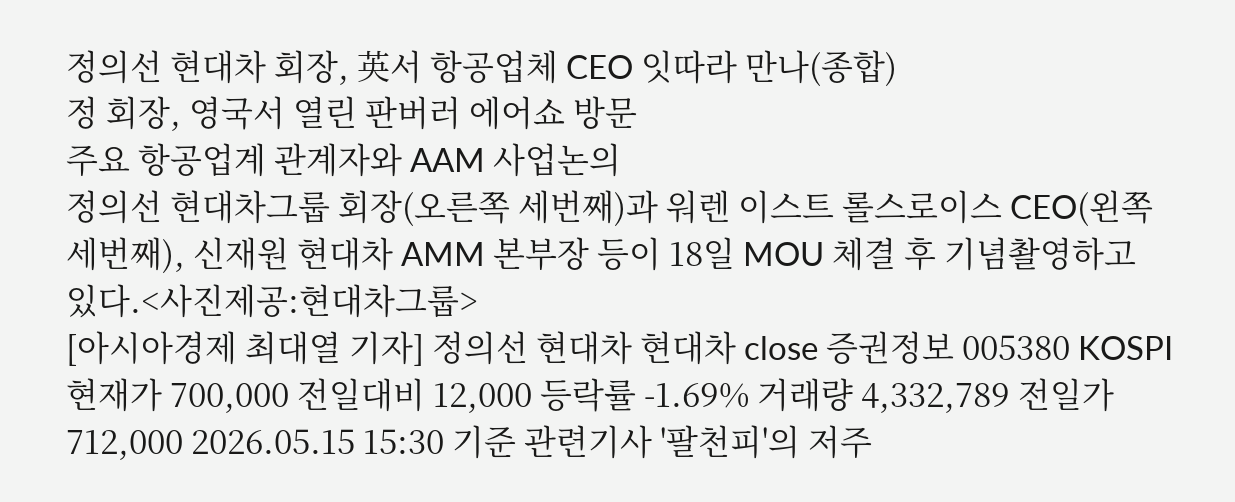정의선 현대차 회장, 英서 항공업체 CEO 잇따라 만나(종합)
정 회장, 영국서 열린 판버러 에어쇼 방문
주요 항공업계 관계자와 AAM 사업논의
정의선 현대차그룹 회장(오른쪽 세번째)과 워렌 이스트 롤스로이스 CEO(왼쪽 세번째), 신재원 현대차 AMM 본부장 등이 18일 MOU 체결 후 기념촬영하고 있다.<사진제공:현대차그룹>
[아시아경제 최대열 기자] 정의선 현대차 현대차 close 증권정보 005380 KOSPI 현재가 700,000 전일대비 12,000 등락률 -1.69% 거래량 4,332,789 전일가 712,000 2026.05.15 15:30 기준 관련기사 '팔천피'의 저주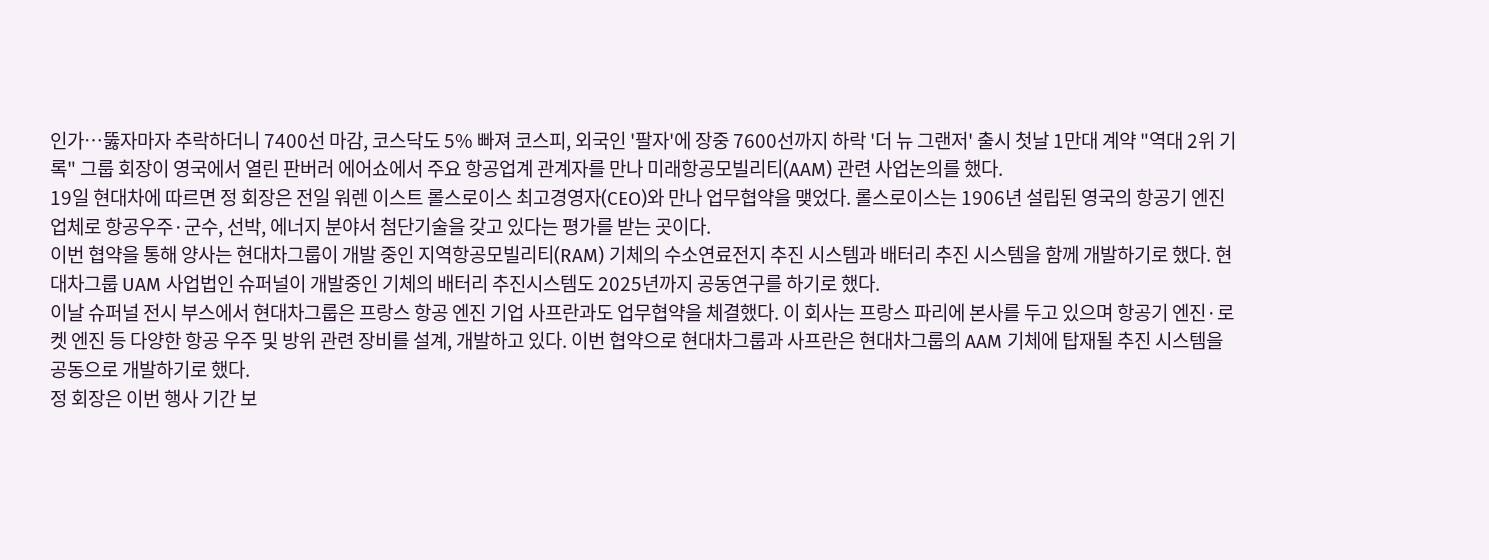인가…뚫자마자 추락하더니 7400선 마감, 코스닥도 5% 빠져 코스피, 외국인 '팔자'에 장중 7600선까지 하락 '더 뉴 그랜저' 출시 첫날 1만대 계약 "역대 2위 기록" 그룹 회장이 영국에서 열린 판버러 에어쇼에서 주요 항공업계 관계자를 만나 미래항공모빌리티(AAM) 관련 사업논의를 했다.
19일 현대차에 따르면 정 회장은 전일 워렌 이스트 롤스로이스 최고경영자(CEO)와 만나 업무협약을 맺었다. 롤스로이스는 1906년 설립된 영국의 항공기 엔진업체로 항공우주·군수, 선박, 에너지 분야서 첨단기술을 갖고 있다는 평가를 받는 곳이다.
이번 협약을 통해 양사는 현대차그룹이 개발 중인 지역항공모빌리티(RAM) 기체의 수소연료전지 추진 시스템과 배터리 추진 시스템을 함께 개발하기로 했다. 현대차그룹 UAM 사업법인 슈퍼널이 개발중인 기체의 배터리 추진시스템도 2025년까지 공동연구를 하기로 했다.
이날 슈퍼널 전시 부스에서 현대차그룹은 프랑스 항공 엔진 기업 사프란과도 업무협약을 체결했다. 이 회사는 프랑스 파리에 본사를 두고 있으며 항공기 엔진·로켓 엔진 등 다양한 항공 우주 및 방위 관련 장비를 설계, 개발하고 있다. 이번 협약으로 현대차그룹과 사프란은 현대차그룹의 AAM 기체에 탑재될 추진 시스템을 공동으로 개발하기로 했다.
정 회장은 이번 행사 기간 보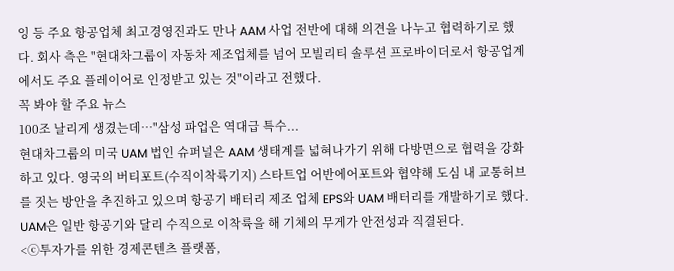잉 등 주요 항공업체 최고경영진과도 만나 AAM 사업 전반에 대해 의견을 나누고 협력하기로 했다. 회사 측은 "현대차그룹이 자동차 제조업체를 넘어 모빌리티 솔루션 프로바이더로서 항공업계에서도 주요 플레이어로 인정받고 있는 것"이라고 전했다.
꼭 봐야 할 주요 뉴스
100조 날리게 생겼는데…"삼성 파업은 역대급 특수...
현대차그룹의 미국 UAM 법인 슈퍼널은 AAM 생태계를 넓혀나가기 위해 다방면으로 협력을 강화하고 있다. 영국의 버티포트(수직이착륙기지) 스타트업 어반에어포트와 협약해 도심 내 교통허브를 짓는 방안을 추진하고 있으며 항공기 배터리 제조 업체 EPS와 UAM 배터리를 개발하기로 했다. UAM은 일반 항공기와 달리 수직으로 이착륙을 해 기체의 무게가 안전성과 직결된다.
<ⓒ투자가를 위한 경제콘텐츠 플랫폼,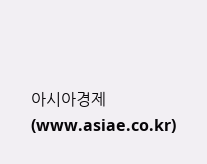아시아경제(www.asiae.co.kr)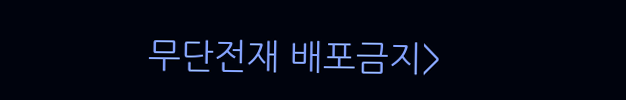무단전재 배포금지>